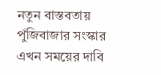নতুন বাস্তবতায় পুঁজিবাজার সংস্কার এখন সময়ের দাবি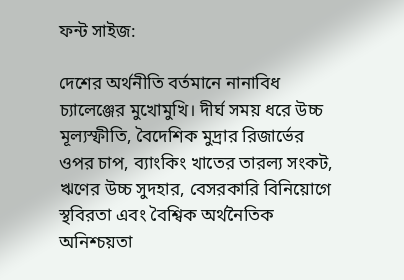ফন্ট সাইজ:

দেশের অর্থনীতি বর্তমানে নানাবিধ চ্যালেঞ্জের মুখোমুখি। দীর্ঘ সময় ধরে উচ্চ মূল্যস্ফীতি, বৈদেশিক মুদ্রার রিজার্ভের ওপর চাপ, ব্যাংকিং খাতের তারল্য সংকট, ঋণের উচ্চ সুদহার, বেসরকারি বিনিয়োগে স্থবিরতা এবং বৈশ্বিক অর্থনৈতিক অনিশ্চয়তা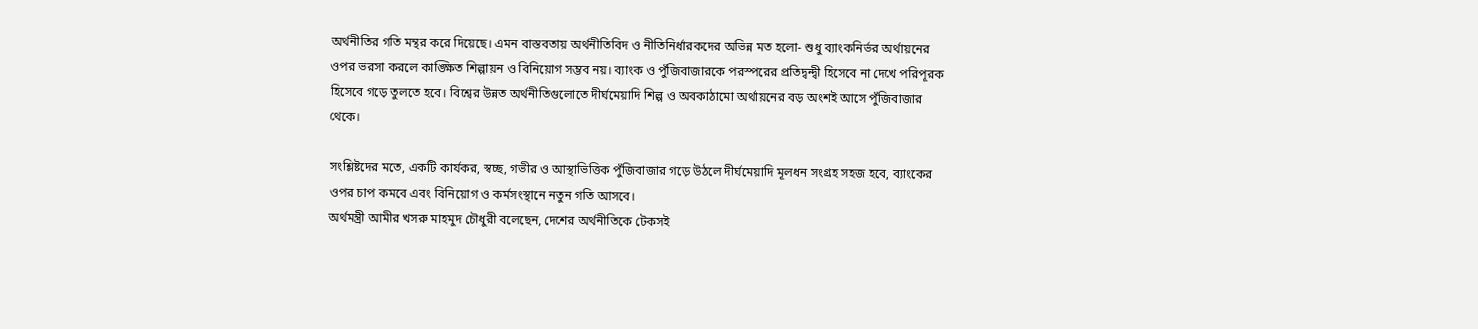অর্থনীতির গতি মন্থর করে দিয়েছে। এমন বাস্তবতায় অর্থনীতিবিদ ও নীতিনির্ধারকদের অভিন্ন মত হলো- শুধু ব্যাংকনির্ভর অর্থায়নের ওপর ভরসা করলে কাঙ্ক্ষিত শিল্পায়ন ও বিনিয়োগ সম্ভব নয়। ব্যাংক ও পুঁজিবাজারকে পরস্পরের প্রতিদ্বন্দ্বী হিসেবে না দেখে পরিপূরক হিসেবে গড়ে তুলতে হবে। বিশ্বের উন্নত অর্থনীতিগুলোতে দীর্ঘমেয়াদি শিল্প ও অবকাঠামো অর্থায়নের বড় অংশই আসে পুঁজিবাজার থেকে।

সংশ্লিষ্টদের মতে, একটি কার্যকর, স্বচ্ছ, গভীর ও আস্থাভিত্তিক পুঁজিবাজার গড়ে উঠলে দীর্ঘমেয়াদি মূলধন সংগ্রহ সহজ হবে, ব্যাংকের ওপর চাপ কমবে এবং বিনিয়োগ ও কর্মসংস্থানে নতুন গতি আসবে।
অর্থমন্ত্রী আমীর খসরু মাহমুদ চৌধুরী বলেছেন, দেশের অর্থনীতিকে টেকসই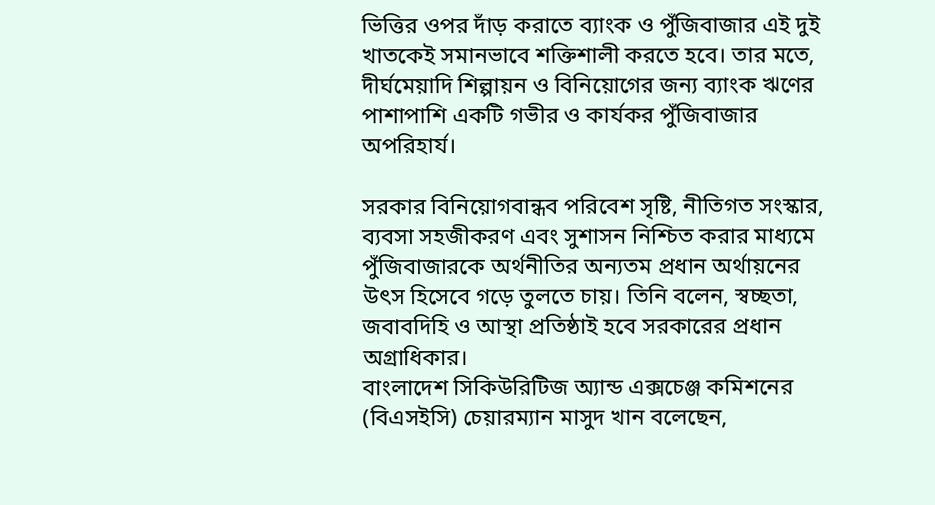ভিত্তির ওপর দাঁড় করাতে ব্যাংক ও পুঁজিবাজার এই দুই খাতকেই সমানভাবে শক্তিশালী করতে হবে। তার মতে, দীর্ঘমেয়াদি শিল্পায়ন ও বিনিয়োগের জন্য ব্যাংক ঋণের পাশাপাশি একটি গভীর ও কার্যকর পুঁজিবাজার অপরিহার্য।

সরকার বিনিয়োগবান্ধব পরিবেশ সৃষ্টি, নীতিগত সংস্কার, ব্যবসা সহজীকরণ এবং সুশাসন নিশ্চিত করার মাধ্যমে পুঁজিবাজারকে অর্থনীতির অন্যতম প্রধান অর্থায়নের উৎস হিসেবে গড়ে তুলতে চায়। তিনি বলেন, স্বচ্ছতা, জবাবদিহি ও আস্থা প্রতিষ্ঠাই হবে সরকারের প্রধান অগ্রাধিকার।
বাংলাদেশ সিকিউরিটিজ অ্যান্ড এক্সচেঞ্জ কমিশনের (বিএসইসি) চেয়ারম্যান মাসুদ খান বলেছেন,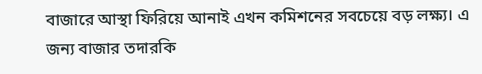বাজারে আস্থা ফিরিয়ে আনাই এখন কমিশনের সবচেয়ে বড় লক্ষ্য। এ জন্য বাজার তদারকি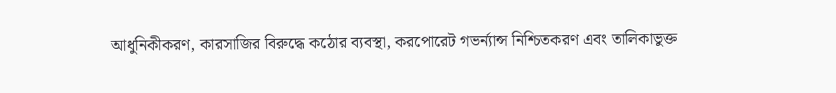আধুনিকীকরণ, কারসাজির বিরুদ্ধে কঠোর ব্যবস্থা, করপোরেট গভর্ন্যান্স নিশ্চিতকরণ এবং তালিকাভুক্ত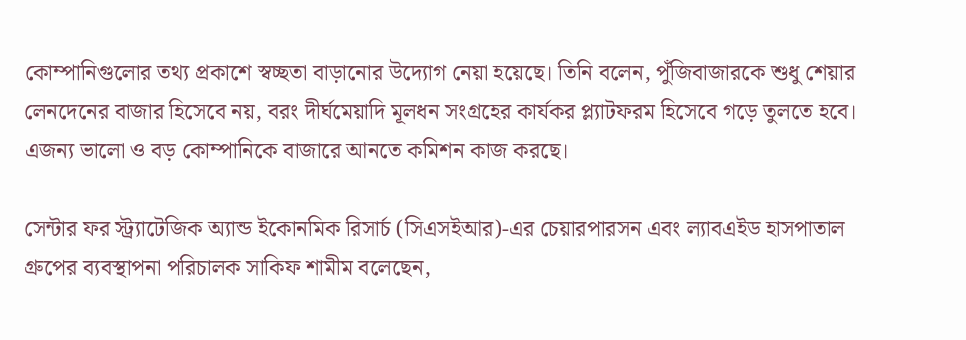কোম্পানিগুলোর তথ্য প্রকাশে স্বচ্ছতা বাড়ানোর উদ্যোগ নেয়া হয়েছে। তিনি বলেন, পুঁজিবাজারকে শুধু শেয়ার লেনদেনের বাজার হিসেবে নয়, বরং দীর্ঘমেয়াদি মূলধন সংগ্রহের কার্যকর প্ল্যাটফরম হিসেবে গড়ে তুলতে হবে। এজন্য ভালো ও বড় কোম্পানিকে বাজারে আনতে কমিশন কাজ করছে।

সেন্টার ফর স্ট্র্যাটেজিক অ্যান্ড ইকোনমিক রিসার্চ (সিএসইআর)-এর চেয়ারপারসন এবং ল্যাবএইড হাসপাতাল গ্রুপের ব্যবস্থাপনা পরিচালক সাকিফ শামীম বলেছেন,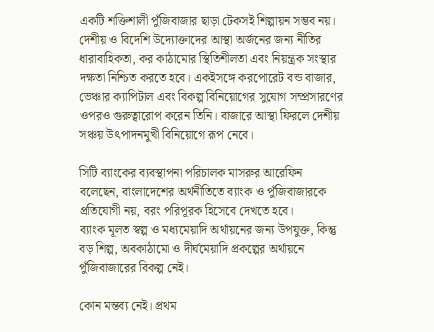একটি শক্তিশালী পুঁজিবাজার ছাড়া টেকসই শিল্পায়ন সম্ভব নয়। দেশীয় ও বিদেশি উদ্যোক্তাদের আস্থা অর্জনের জন্য নীতির ধারাবাহিকতা, কর কাঠামোর স্থিতিশীলতা এবং নিয়ন্ত্রক সংস্থার দক্ষতা নিশ্চিত করতে হবে। একইসঙ্গে করপোরেট বন্ড বাজার, ভেঞ্চার ক্যাপিটাল এবং বিকল্প বিনিয়োগের সুযোগ সম্প্রসারণের ওপরও গুরুত্বারোপ করেন তিনি। বাজারে আস্থা ফিরলে দেশীয় সঞ্চয় উৎপাদনমুখী বিনিয়োগে রূপ নেবে।

সিটি ব্যাংকের ব্যবস্থাপনা পরিচালক মাসরুর আরেফিন বলেছেন, বাংলাদেশের অর্থনীতিতে ব্যাংক ও পুঁজিবাজারকে প্রতিযোগী নয়, বরং পরিপূরক হিসেবে দেখতে হবে।
ব্যাংক মূলত স্বল্প ও মধ্যমেয়াদি অর্থায়নের জন্য উপযুক্ত, কিন্তু বড় শিল্প, অবকাঠামো ও দীর্ঘমেয়াদি প্রকল্পের অর্থায়নে পুঁজিবাজারের বিকল্প নেই।

কোন মন্তব্য নেই। প্রথম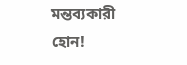মন্তব্যকারী হোন!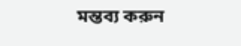মন্তব্য করুন